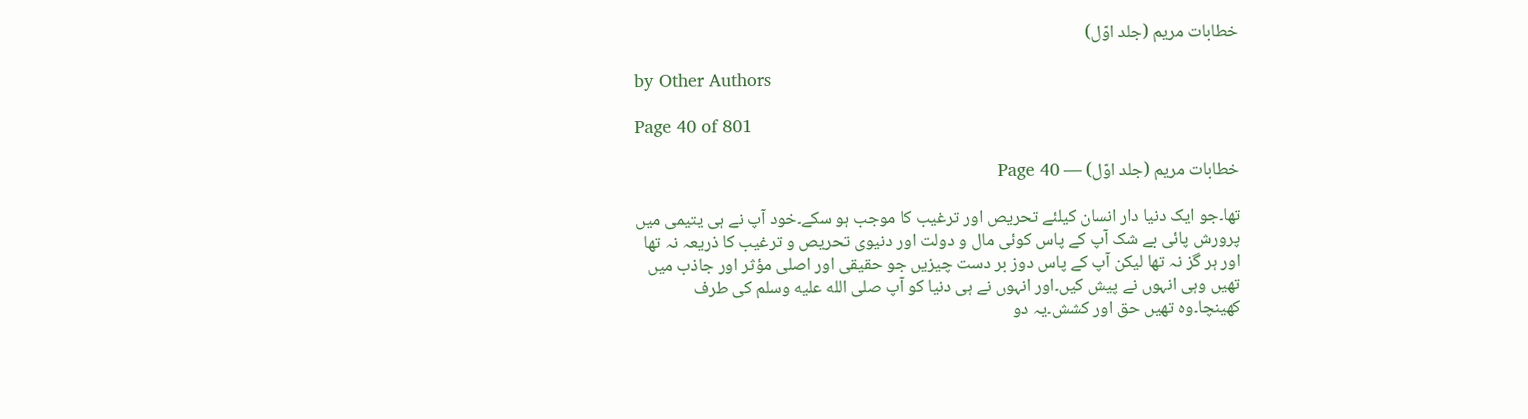خطابات مریم (جلد اوّل)

by Other Authors

Page 40 of 801

خطابات مریم (جلد اوّل) — Page 40

تھا۔جو ایک دنیا دار انسان کیلئے تحریص اور ترغیب کا موجب ہو سکے۔خود آپ نے ہی یتیمی میں پرورش پائی بے شک آپ کے پاس کوئی مال و دولت اور دنیوی تحریص و ترغیب کا ذریعہ نہ تھا اور ہر گز نہ تھا لیکن آپ کے پاس دوز بر دست چیزیں جو حقیقی اور اصلی مؤثر اور جاذب میں تھیں وہی انہوں نے پیش کیں۔اور انہوں نے ہی دنیا کو آپ صلى الله عليه وسلم کی طرف کھینچا۔وہ تھیں حق اور کشش۔یہ دو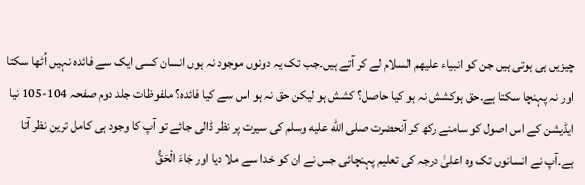چیزیں ہی ہوتی ہیں جن کو انبیاء علیھم السلام لے کر آتے ہیں۔جب تک یہ دونوں موجود نہ ہوں انسان کسی ایک سے فائدہ نہیں اُٹھا سکتا اور نہ پہنچا سکتا ہے۔حق ہوکشش نہ ہو کیا حاصل؟ کشش ہو لیکن حق نہ ہو اس سے کیا فائدہ؟ ملفوظات جلد دوم صفحہ 104-105 نیا ایڈیشن کے اس اصول کو سامنے رکھ کر آنحضرت صلى الله عليه وسلم کی سیرت پر نظر ڈالی جائے تو آپ کا وجود ہی کامل ترین نظر آتا ہے۔آپ نے انسانوں تک وہ اعلیٰ درجہ کی تعلیم پہنچائی جس نے ان کو خدا سے ملا دیا اور جَاءَ الْحَقُّ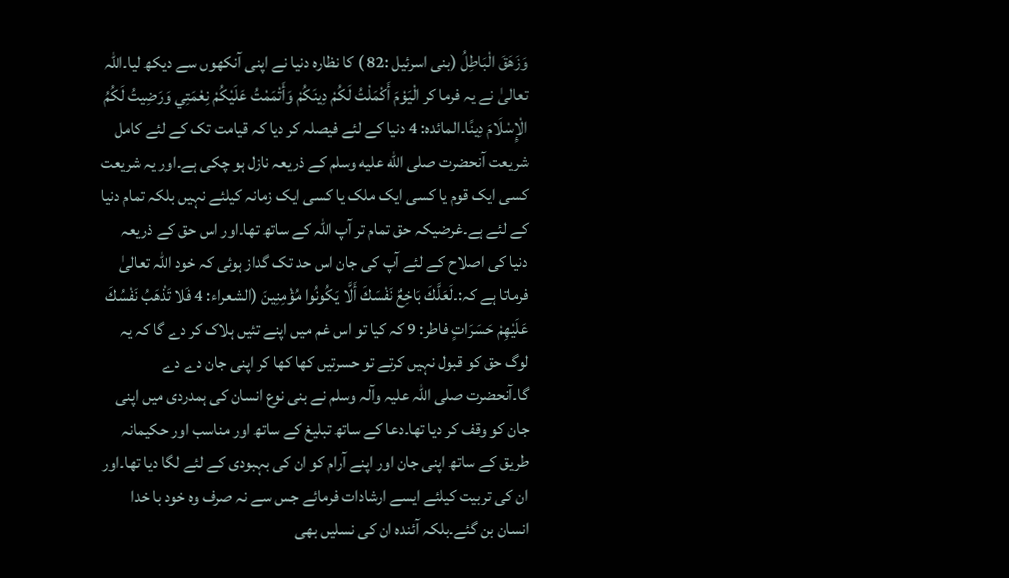وَزَهَقَ الْبَاطِلُ (بنی اسرئیل :82 ) کا نظارہ دنیا نے اپنی آنکھوں سے دیکھ لیا۔اللہ تعالیٰ نے یہ فرما کر الْيَوْمَ أَكْمَلْتُ لَكُمْ دِينَكُمْ وَأَتْمَمْتُ عَلَيْكُمْ نِعْمَتِي وَرَضِيتُ لَكُمُ الْإِسْلَامَ دِينًا۔المائدہ: 4 دنیا کے لئے فیصلہ کر دیا کہ قیامت تک کے لئے کامل شریعت آنحضرت صلى الله عليه وسلم کے ذریعہ نازل ہو چکی ہے۔اور یہ شریعت کسی ایک قوم یا کسی ایک ملک یا کسی ایک زمانہ کیلئے نہیں بلکہ تمام دنیا کے لئے ہے۔غرضیکہ حق تمام تر آپ اللہ کے ساتھ تھا۔اور اس حق کے ذریعہ دنیا کی اصلاح کے لئے آپ کی جان اس حد تک گداز ہوئی کہ خود اللہ تعالیٰ فرماتا ہے کہ:۔لَعَلَّكَ بَاخِعٌ نَفْسَكَ أَلَّا يَكُونُوا مُؤْمِنِينَ (الشعراء: 4 فَلا تَذْهَبُ نَفْسُكَ عَلَيْهِمْ حَسَرَاتٍ فاطر: 9 کہ کیا تو اس غم میں اپنے تئیں ہلاک کر دے گا کہ یہ لوگ حق کو قبول نہیں کرتے تو حسرتیں کھا کھا کر اپنی جان دے دے گا۔آنحضرت صلی اللہ علیہ وآلہ وسلم نے بنی نوع انسان کی ہمدردی میں اپنی جان کو وقف کر دیا تھا۔دعا کے ساتھ تبلیغ کے ساتھ اور مناسب اور حکیمانہ طریق کے ساتھ اپنی جان اور اپنے آرام کو ان کی بہبودی کے لئے لگا دیا تھا۔اور ان کی تربیت کیلئے ایسے ارشادات فرمائے جس سے نہ صرف وہ خود با خدا انسان بن گئے۔بلکہ آئندہ ان کی نسلیں بھی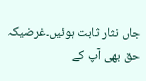جاں نثار ثابت ہوئیں۔غرضیکہ حق بھی آپ کے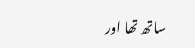ساتھ تھا اور